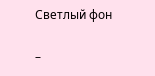Светлый фон

–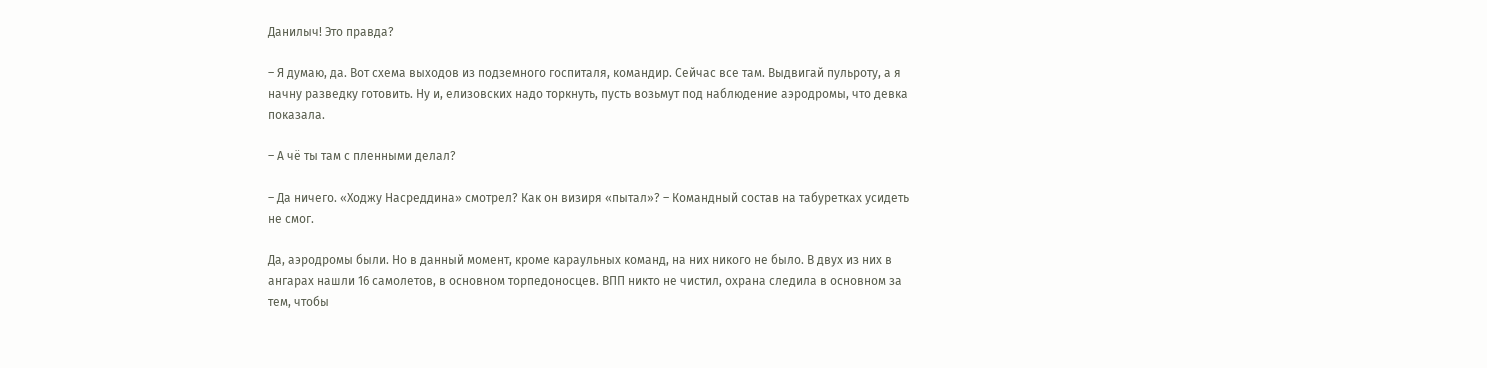Данилыч! Это правда?

– Я думаю, да. Вот схема выходов из подземного госпиталя, командир. Сейчас все там. Выдвигай пульроту, а я начну разведку готовить. Ну и, елизовских надо торкнуть, пусть возьмут под наблюдение аэродромы, что девка показала.

– А чё ты там с пленными делал?

– Да ничего. «Ходжу Насреддина» смотрел? Как он визиря «пытал»? – Командный состав на табуретках усидеть не смог.

Да, аэродромы были. Но в данный момент, кроме караульных команд, на них никого не было. В двух из них в ангарах нашли 16 самолетов, в основном торпедоносцев. ВПП никто не чистил, охрана следила в основном за тем, чтобы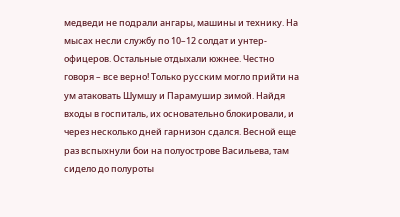медведи не подрали ангары, машины и технику. На мысах несли службу по 10–12 солдат и унтер-офицеров. Остальные отдыхали южнее. Честно говоря – все верно! Только русским могло прийти на ум атаковать Шумшу и Парамушир зимой. Найдя входы в госпиталь, их основательно блокировали, и через несколько дней гарнизон сдался. Весной еще раз вспыхнули бои на полуострове Васильева, там сидело до полуроты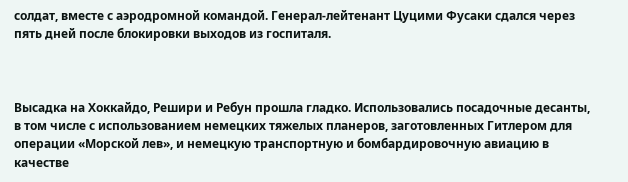солдат, вместе с аэродромной командой. Генерал-лейтенант Цуцими Фусаки сдался через пять дней после блокировки выходов из госпиталя.



Высадка на Хоккайдо, Решири и Ребун прошла гладко. Использовались посадочные десанты, в том числе с использованием немецких тяжелых планеров, заготовленных Гитлером для операции «Морской лев», и немецкую транспортную и бомбардировочную авиацию в качестве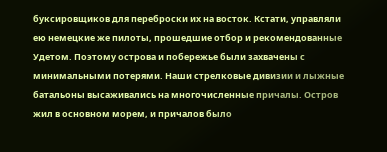буксировщиков для переброски их на восток. Кстати, управляли ею немецкие же пилоты, прошедшие отбор и рекомендованные Удетом. Поэтому острова и побережье были захвачены с минимальными потерями. Наши стрелковые дивизии и лыжные батальоны высаживались на многочисленные причалы. Остров жил в основном морем, и причалов было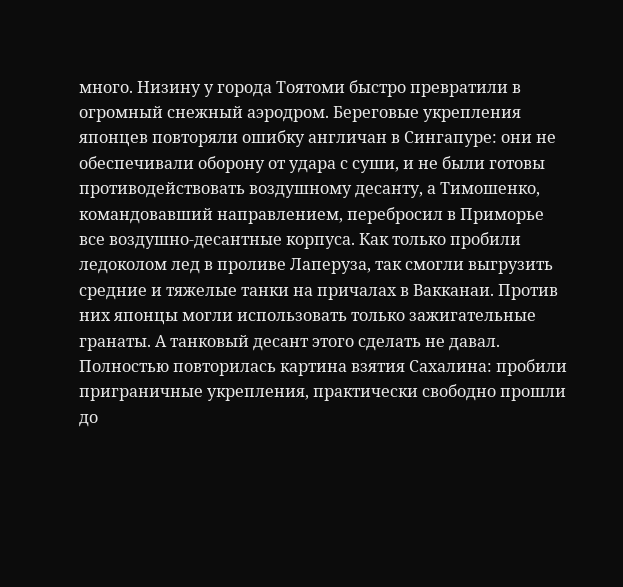много. Низину у города Тоятоми быстро превратили в огромный снежный аэродром. Береговые укрепления японцев повторяли ошибку англичан в Сингапуре: они не обеспечивали оборону от удара с суши, и не были готовы противодействовать воздушному десанту, а Тимошенко, командовавший направлением, перебросил в Приморье все воздушно-десантные корпуса. Как только пробили ледоколом лед в проливе Лаперуза, так смогли выгрузить средние и тяжелые танки на причалах в Вакканаи. Против них японцы могли использовать только зажигательные гранаты. А танковый десант этого сделать не давал. Полностью повторилась картина взятия Сахалина: пробили приграничные укрепления, практически свободно прошли до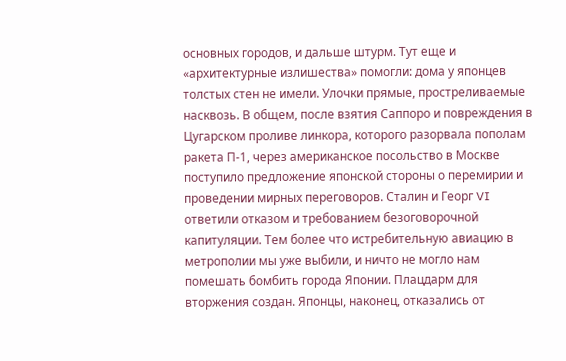основных городов, и дальше штурм. Тут еще и «архитектурные излишества» помогли: дома у японцев толстых стен не имели. Улочки прямые, простреливаемые насквозь. В общем, после взятия Саппоро и повреждения в Цугарском проливе линкора, которого разорвала пополам ракета П-1, через американское посольство в Москве поступило предложение японской стороны о перемирии и проведении мирных переговоров. Сталин и Георг VI ответили отказом и требованием безоговорочной капитуляции. Тем более что истребительную авиацию в метрополии мы уже выбили, и ничто не могло нам помешать бомбить города Японии. Плацдарм для вторжения создан. Японцы, наконец, отказались от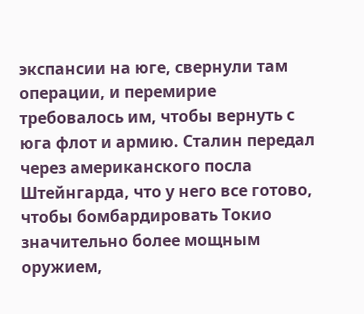экспансии на юге, свернули там операции, и перемирие требовалось им, чтобы вернуть с юга флот и армию. Сталин передал через американского посла Штейнгарда, что у него все готово, чтобы бомбардировать Токио значительно более мощным оружием,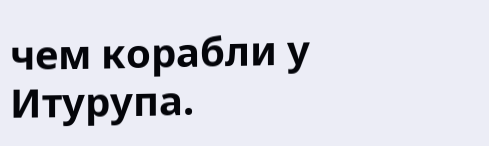чем корабли у Итурупа.